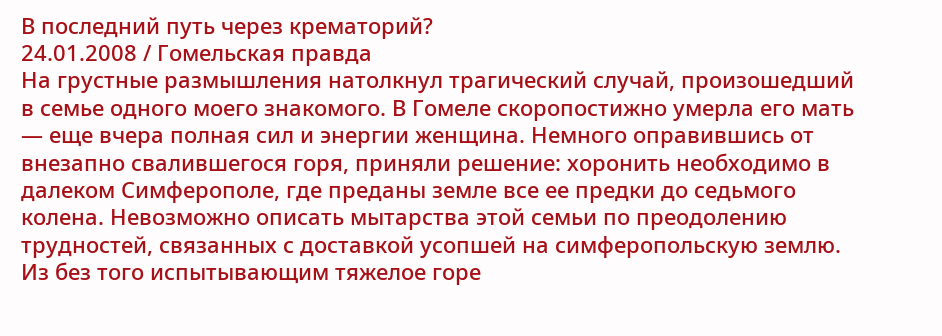В последний путь через крематорий?
24.01.2008 / Гомельская правда
На грустные размышления натолкнул трагический случай, произошедший в семье одного моего знакомого. В Гомеле скоропостижно умерла его мать — еще вчера полная сил и энергии женщина. Немного оправившись от внезапно свалившегося горя, приняли решение: хоронить необходимо в далеком Симферополе, где преданы земле все ее предки до седьмого колена. Невозможно описать мытарства этой семьи по преодолению трудностей, связанных с доставкой усопшей на симферопольскую землю. Из без того испытывающим тяжелое горе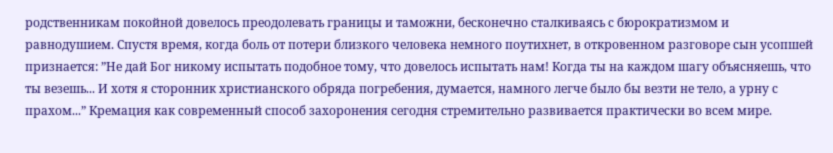родственникам покойной довелось преодолевать границы и таможни, бесконечно сталкиваясь с бюрократизмом и равнодушием. Спустя время, когда боль от потери близкого человека немного поутихнет, в откровенном разговоре сын усопшей признается: ”Не дай Бог никому испытать подобное тому, что довелось испытать нам! Когда ты на каждом шагу объясняешь, что ты везешь... И хотя я сторонник христианского обряда погребения, думается, намного легче было бы везти не тело, а урну с прахом...” Кремация как современный способ захоронения сегодня стремительно развивается практически во всем мире.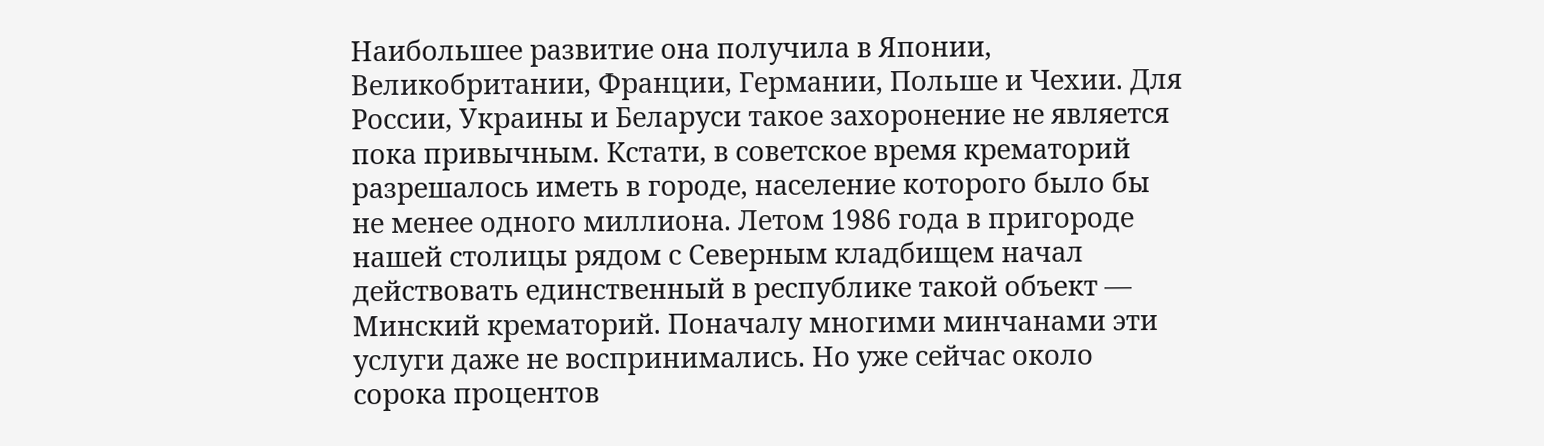Наибольшее развитие она получила в Японии, Великобритании, Франции, Германии, Польше и Чехии. Для России, Украины и Беларуси такое захоронение не является пока привычным. Кстати, в советское время крематорий разрешалось иметь в городе, население которого было бы не менее одного миллиона. Летом 1986 года в пригороде нашей столицы рядом с Северным кладбищем начал действовать единственный в республике такой объект — Минский крематорий. Поначалу многими минчанами эти услуги даже не воспринимались. Но уже сейчас около сорока процентов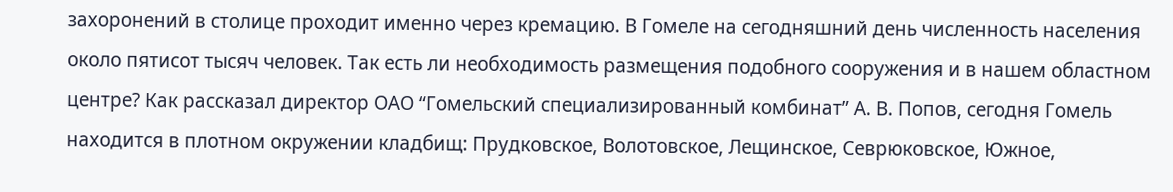захоронений в столице проходит именно через кремацию. В Гомеле на сегодняшний день численность населения около пятисот тысяч человек. Так есть ли необходимость размещения подобного сооружения и в нашем областном центре? Как рассказал директор ОАО “Гомельский специализированный комбинат” А. В. Попов, сегодня Гомель находится в плотном окружении кладбищ: Прудковское, Волотовское, Лещинское, Севрюковское, Южное,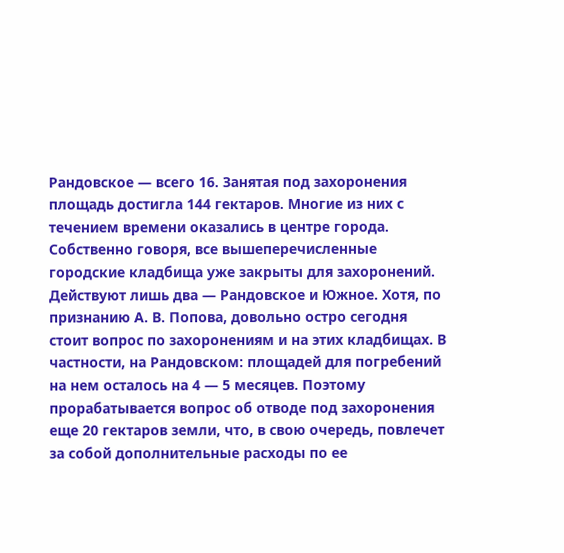Рандовское — всего 16. Занятая под захоронения площадь достигла 144 гектаров. Многие из них с течением времени оказались в центре города. Собственно говоря, все вышеперечисленные городские кладбища уже закрыты для захоронений. Действуют лишь два — Рандовское и Южное. Хотя, по признанию А. В. Попова, довольно остро сегодня стоит вопрос по захоронениям и на этих кладбищах. В частности, на Рандовском: площадей для погребений на нем осталось на 4 — 5 месяцев. Поэтому прорабатывается вопрос об отводе под захоронения еще 20 гектаров земли, что, в свою очередь, повлечет за собой дополнительные расходы по ее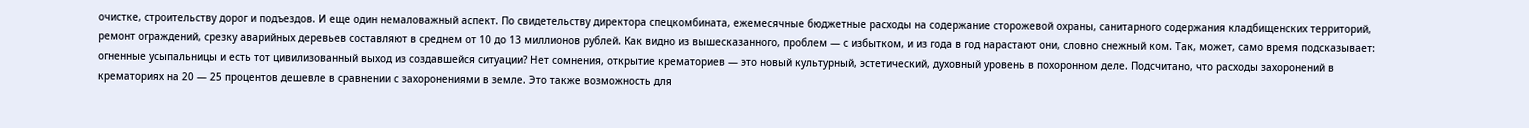очистке, строительству дорог и подъездов. И еще один немаловажный аспект. По свидетельству директора спецкомбината, ежемесячные бюджетные расходы на содержание сторожевой охраны, санитарного содержания кладбищенских территорий, ремонт ограждений, срезку аварийных деревьев составляют в среднем от 10 до 13 миллионов рублей. Как видно из вышесказанного, проблем — с избытком, и из года в год нарастают они, словно снежный ком. Так, может, само время подсказывает: огненные усыпальницы и есть тот цивилизованный выход из создавшейся ситуации? Нет сомнения, открытие крематориев — это новый культурный, эстетический, духовный уровень в похоронном деле. Подсчитано, что расходы захоронений в крематориях на 20 — 25 процентов дешевле в сравнении с захоронениями в земле. Это также возможность для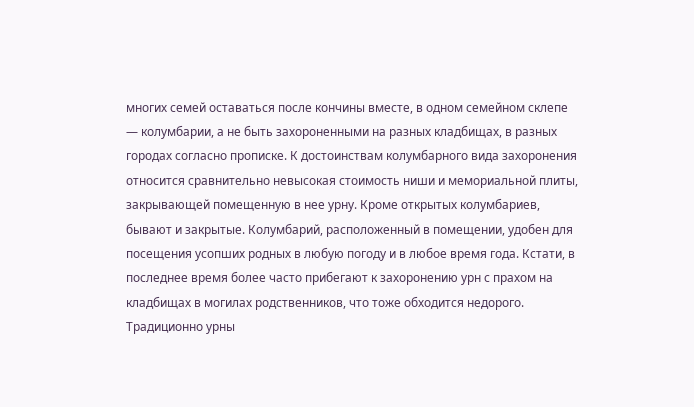многих семей оставаться после кончины вместе, в одном семейном склепе — колумбарии, а не быть захороненными на разных кладбищах, в разных городах согласно прописке. К достоинствам колумбарного вида захоронения относится сравнительно невысокая стоимость ниши и мемориальной плиты, закрывающей помещенную в нее урну. Кроме открытых колумбариев, бывают и закрытые. Колумбарий, расположенный в помещении, удобен для посещения усопших родных в любую погоду и в любое время года. Кстати, в последнее время более часто прибегают к захоронению урн с прахом на кладбищах в могилах родственников, что тоже обходится недорого. Традиционно урны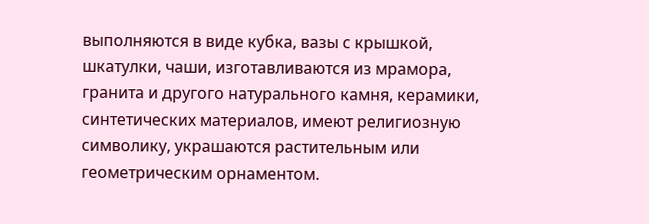выполняются в виде кубка, вазы с крышкой, шкатулки, чаши, изготавливаются из мрамора, гранита и другого натурального камня, керамики, синтетических материалов, имеют религиозную символику, украшаются растительным или геометрическим орнаментом.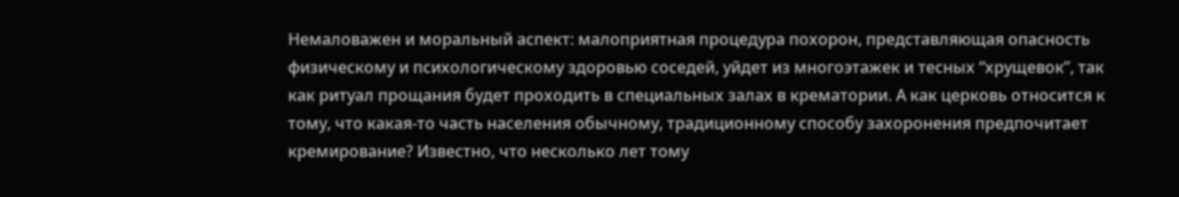Немаловажен и моральный аспект: малоприятная процедура похорон, представляющая опасность физическому и психологическому здоровью соседей, уйдет из многоэтажек и тесных “хрущевок”, так как ритуал прощания будет проходить в специальных залах в крематории. А как церковь относится к тому, что какая-то часть населения обычному, традиционному способу захоронения предпочитает кремирование? Известно, что несколько лет тому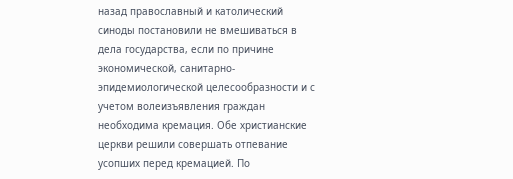назад православный и католический синоды постановили не вмешиваться в дела государства, если по причине экономической, санитарно-эпидемиологической целесообразности и с учетом волеизъявления граждан необходима кремация. Обе христианские церкви решили совершать отпевание усопших перед кремацией. По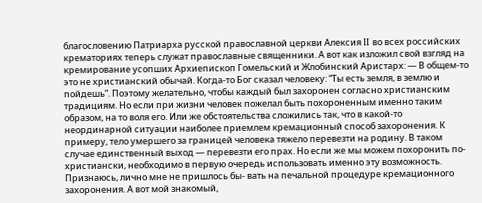благословению Патриарха русской православной церкви Алексия II во всех российских крематориях теперь служат православные священники. А вот как изложил свой взгляд на кремирование усопших Архиепископ Гомельский и Жлобинский Аристарх: — В общем-то это не христианский обычай. Когда-то Бог сказал человеку: “Ты есть земля, в землю и пойдешь”. Поэтому желательно, чтобы каждый был захоронен согласно христианским традициям. Но если при жизни человек пожелал быть похороненным именно таким образом, на то воля его. Или же обстоятельства сложились так, что в какой-то неординарной ситуации наиболее приемлем кремационный способ захоронения. К примеру, тело умершего за границей человека тяжело перевезти на родину. В таком случае единственный выход — перевезти его прах. Но если же мы можем похоронить по-христиански, необходимо в первую очередь использовать именно эту возможность. Признаюсь, лично мне не пришлось бы- вать на печальной процедуре кремационного захоронения. А вот мой знакомый,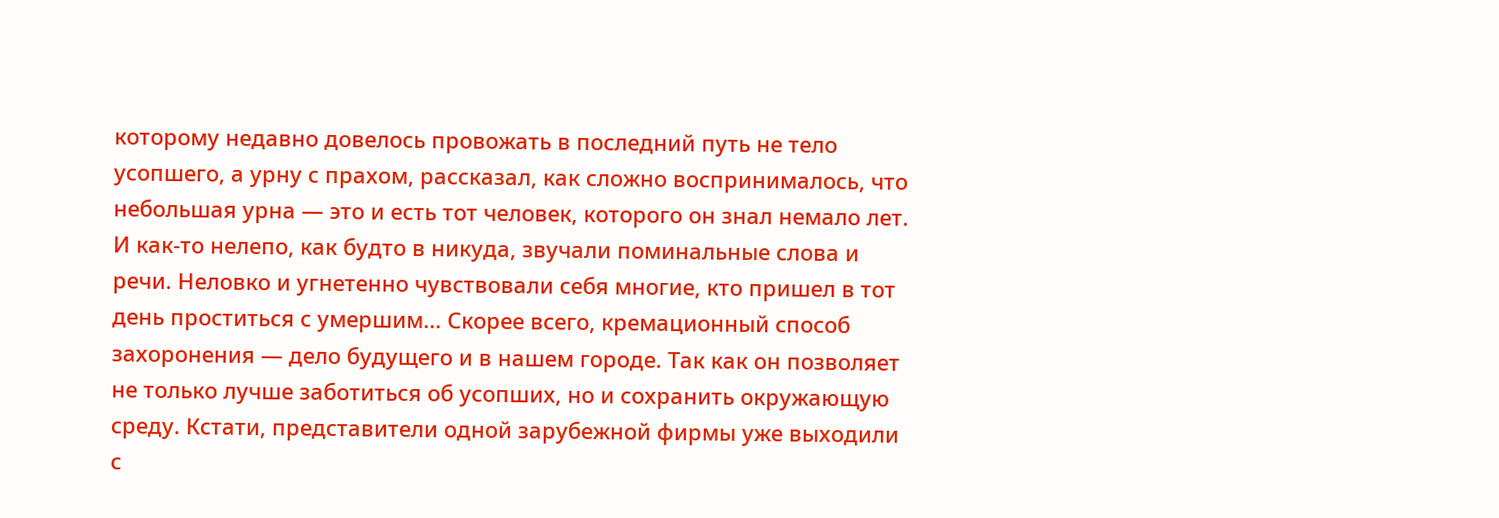которому недавно довелось провожать в последний путь не тело усопшего, а урну с прахом, рассказал, как сложно воспринималось, что небольшая урна — это и есть тот человек, которого он знал немало лет. И как-то нелепо, как будто в никуда, звучали поминальные слова и речи. Неловко и угнетенно чувствовали себя многие, кто пришел в тот день проститься с умершим... Скорее всего, кремационный способ захоронения — дело будущего и в нашем городе. Так как он позволяет не только лучше заботиться об усопших, но и сохранить окружающую среду. Кстати, представители одной зарубежной фирмы уже выходили с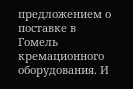предложением о поставке в Гомель кремационного оборудования. И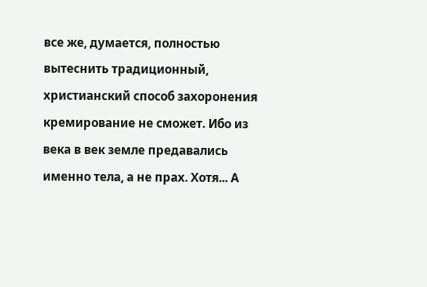все же, думается, полностью вытеснить традиционный, христианский способ захоронения кремирование не сможет. Ибо из века в век земле предавались именно тела, а не прах. Хотя... А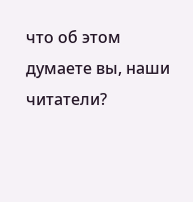что об этом думаете вы, наши читатели?